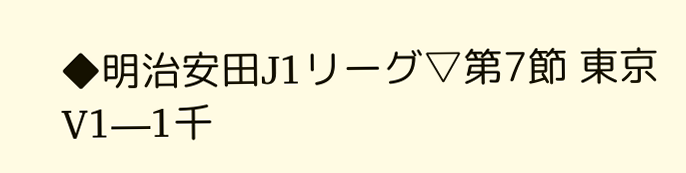◆明治安田J1リーグ▽第7節 東京V1―1千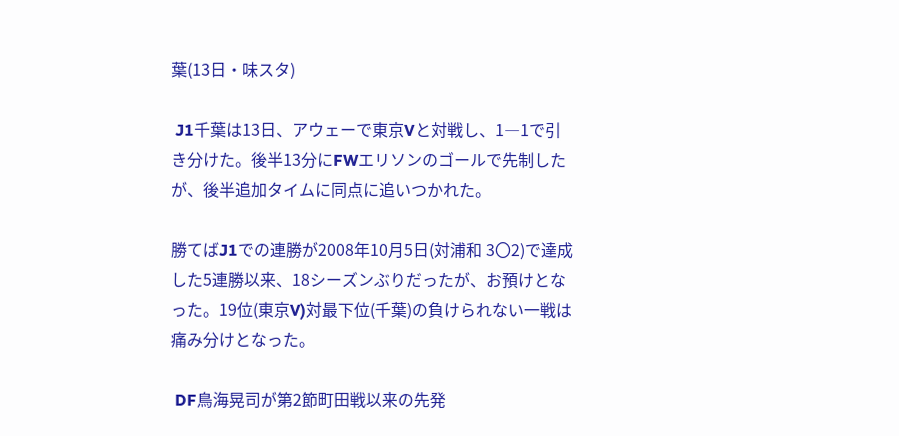葉(13日・味スタ)

 J1千葉は13日、アウェーで東京Vと対戦し、1―1で引き分けた。後半13分にFWエリソンのゴールで先制したが、後半追加タイムに同点に追いつかれた。

勝てばJ1での連勝が2008年10月5日(対浦和 3〇2)で達成した5連勝以来、18シーズンぶりだったが、お預けとなった。19位(東京V)対最下位(千葉)の負けられない一戦は痛み分けとなった。

 DF鳥海晃司が第2節町田戦以来の先発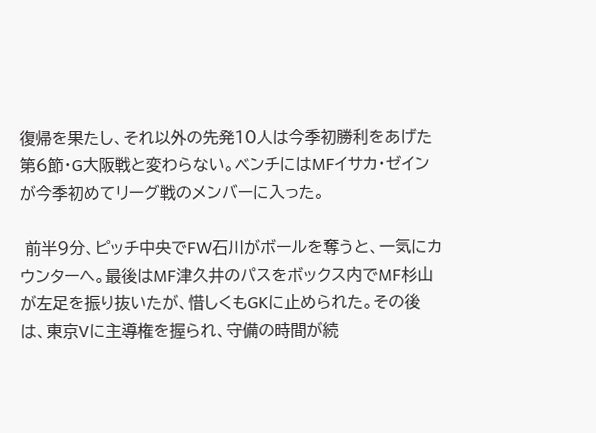復帰を果たし、それ以外の先発10人は今季初勝利をあげた第6節・G大阪戦と変わらない。ベンチにはMFイサカ・ゼインが今季初めてリーグ戦のメンバーに入った。

 前半9分、ピッチ中央でFW石川がボールを奪うと、一気にカウンターへ。最後はMF津久井のパスをボックス内でMF杉山が左足を振り抜いたが、惜しくもGKに止められた。その後は、東京Vに主導権を握られ、守備の時間が続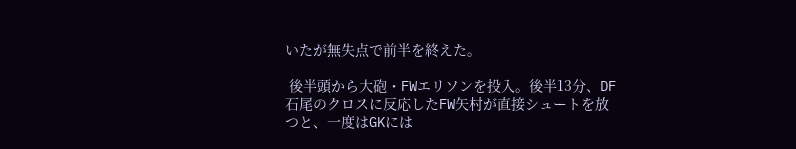いたが無失点で前半を終えた。

 後半頭から大砲・FWエリソンを投入。後半13分、DF石尾のクロスに反応したFW矢村が直接シュートを放つと、一度はGKには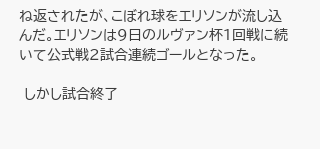ね返されたが、こぼれ球をエリソンが流し込んだ。エリソンは9日のルヴァン杯1回戦に続いて公式戦2試合連続ゴールとなった。

 しかし試合終了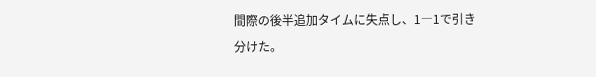間際の後半追加タイムに失点し、1―1で引き分けた。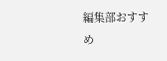編集部おすすめ